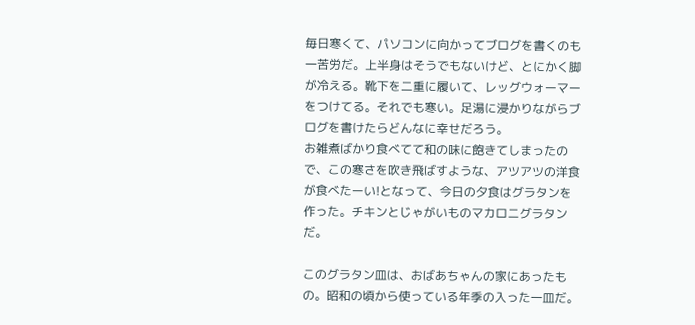毎日寒くて、パソコンに向かってブログを書くのも一苦労だ。上半身はそうでもないけど、とにかく脚が冷える。靴下を二重に履いて、レッグウォーマーをつけてる。それでも寒い。足湯に浸かりながらブログを書けたらどんなに幸せだろう。
お雑煮ばかり食べてて和の味に飽きてしまったので、この寒さを吹き飛ばすような、アツアツの洋食が食べたーい!となって、今日の夕食はグラタンを作った。チキンとじゃがいものマカロニグラタンだ。

このグラタン皿は、おばあちゃんの家にあったもの。昭和の頃から使っている年季の入った一皿だ。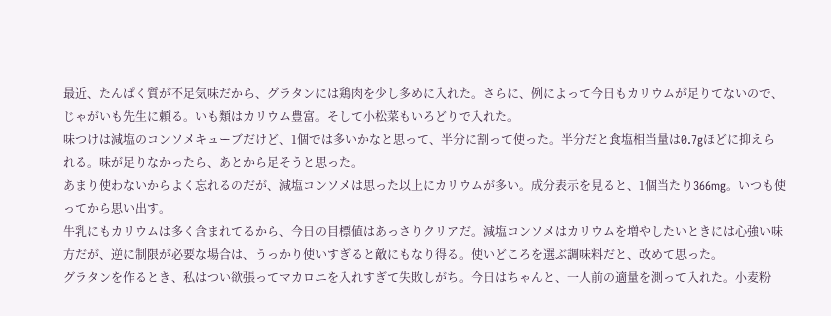最近、たんぱく質が不足気味だから、グラタンには鶏肉を少し多めに入れた。さらに、例によって今日もカリウムが足りてないので、じゃがいも先生に頼る。いも類はカリウム豊富。そして小松菜もいろどりで入れた。
味つけは減塩のコンソメキューブだけど、1個では多いかなと思って、半分に割って使った。半分だと食塩相当量は0.7gほどに抑えられる。味が足りなかったら、あとから足そうと思った。
あまり使わないからよく忘れるのだが、減塩コンソメは思った以上にカリウムが多い。成分表示を見ると、1個当たり366mg。いつも使ってから思い出す。
牛乳にもカリウムは多く含まれてるから、今日の目標値はあっさりクリアだ。減塩コンソメはカリウムを増やしたいときには心強い味方だが、逆に制限が必要な場合は、うっかり使いすぎると敵にもなり得る。使いどころを選ぶ調味料だと、改めて思った。
グラタンを作るとき、私はつい欲張ってマカロニを入れすぎて失敗しがち。今日はちゃんと、一人前の適量を測って入れた。小麦粉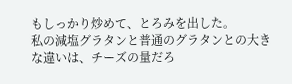もしっかり炒めて、とろみを出した。
私の減塩グラタンと普通のグラタンとの大きな違いは、チーズの量だろ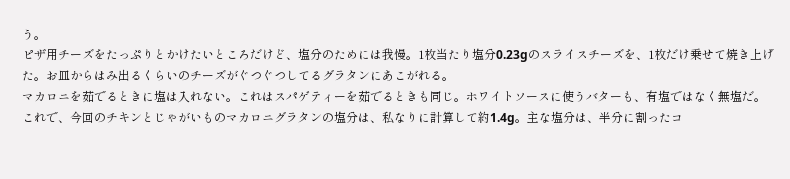う。
ピザ用チーズをたっぷりとかけたいところだけど、塩分のためには我慢。1枚当たり塩分0.23gのスライスチーズを、1枚だけ乗せて焼き上げた。お皿からはみ出るくらいのチーズがぐつぐつしてるグラタンにあこがれる。
マカロニを茹でるときに塩は入れない。これはスパゲティーを茹でるときも同じ。ホワイトソースに使うバターも、有塩ではなく無塩だ。
これで、今回のチキンとじゃがいものマカロニグラタンの塩分は、私なりに計算して約1.4g。主な塩分は、半分に割ったコ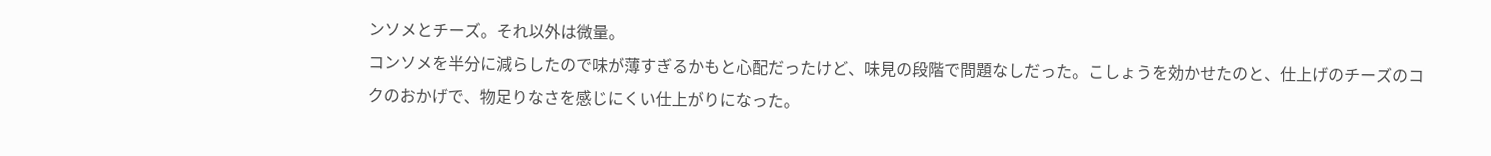ンソメとチーズ。それ以外は微量。
コンソメを半分に減らしたので味が薄すぎるかもと心配だったけど、味見の段階で問題なしだった。こしょうを効かせたのと、仕上げのチーズのコクのおかげで、物足りなさを感じにくい仕上がりになった。